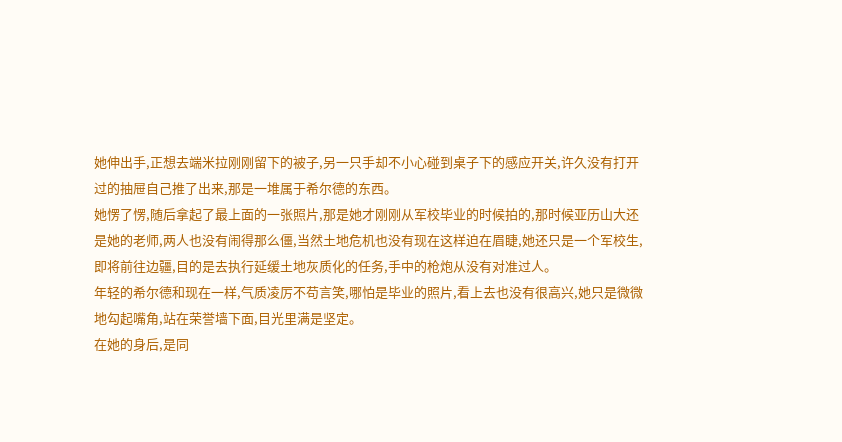她伸出手,正想去端米拉刚刚留下的被子,另一只手却不小心碰到桌子下的感应开关,许久没有打开过的抽屉自己推了出来,那是一堆属于希尔德的东西。
她愣了愣,随后拿起了最上面的一张照片,那是她才刚刚从军校毕业的时候拍的,那时候亚历山大还是她的老师,两人也没有闹得那么僵,当然土地危机也没有现在这样迫在眉睫,她还只是一个军校生,即将前往边疆,目的是去执行延缓土地灰质化的任务,手中的枪炮从没有对准过人。
年轻的希尔德和现在一样,气质凌厉不苟言笑,哪怕是毕业的照片,看上去也没有很高兴,她只是微微地勾起嘴角,站在荣誉墙下面,目光里满是坚定。
在她的身后,是同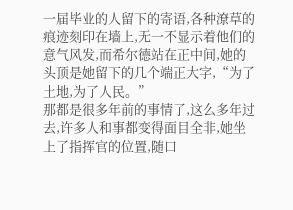一届毕业的人留下的寄语,各种潦草的痕迹刻印在墙上,无一不显示着他们的意气风发,而希尔德站在正中间,她的头顶是她留下的几个端正大字,“为了土地,为了人民。”
那都是很多年前的事情了,这么多年过去,许多人和事都变得面目全非,她坐上了指挥官的位置,随口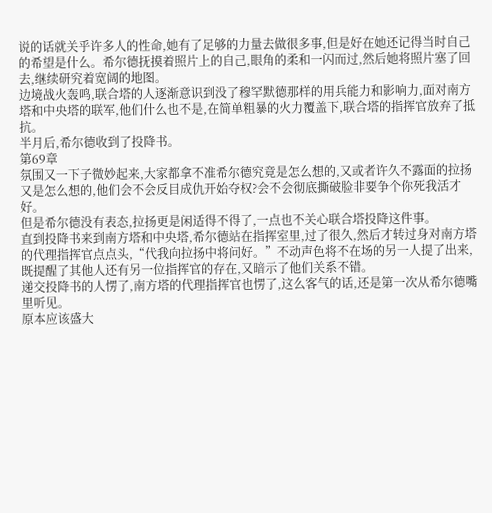说的话就关乎许多人的性命,她有了足够的力量去做很多事,但是好在她还记得当时自己的希望是什么。希尔德抚摸着照片上的自己,眼角的柔和一闪而过,然后她将照片塞了回去,继续研究着宽阔的地图。
边境战火轰鸣,联合塔的人逐渐意识到没了穆罕默德那样的用兵能力和影响力,面对南方塔和中央塔的联军,他们什么也不是,在简单粗暴的火力覆盖下,联合塔的指挥官放弃了抵抗。
半月后,希尔德收到了投降书。
第69章
氛围又一下子微妙起来,大家都拿不准希尔德究竟是怎么想的,又或者许久不露面的拉扬又是怎么想的,他们会不会反目成仇开始夺权?会不会彻底撕破脸非要争个你死我活才好。
但是希尔德没有表态,拉扬更是闲适得不得了,一点也不关心联合塔投降这件事。
直到投降书来到南方塔和中央塔,希尔德站在指挥室里,过了很久,然后才转过身对南方塔的代理指挥官点点头,“代我向拉扬中将问好。”不动声色将不在场的另一人提了出来,既提醒了其他人还有另一位指挥官的存在,又暗示了他们关系不错。
递交投降书的人愣了,南方塔的代理指挥官也愣了,这么客气的话,还是第一次从希尔德嘴里听见。
原本应该盛大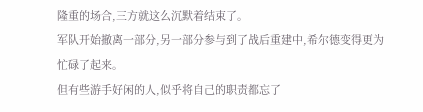隆重的场合,三方就这么沉默着结束了。
军队开始撤离一部分,另一部分参与到了战后重建中,希尔德变得更为忙碌了起来。
但有些游手好闲的人,似乎将自己的职责都忘了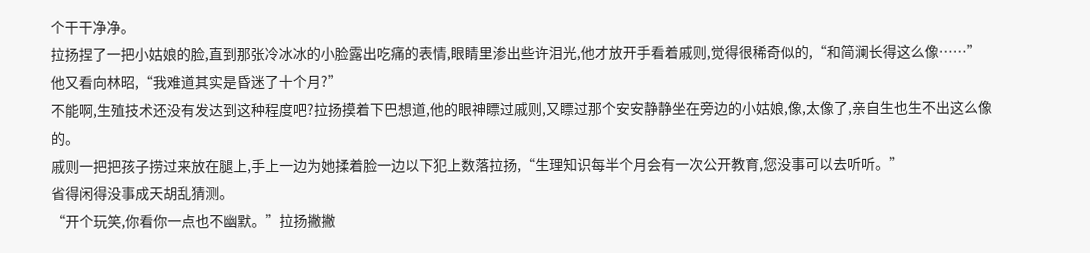个干干净净。
拉扬捏了一把小姑娘的脸,直到那张冷冰冰的小脸露出吃痛的表情,眼睛里渗出些许泪光,他才放开手看着戚则,觉得很稀奇似的,“和简澜长得这么像……”
他又看向林昭,“我难道其实是昏迷了十个月?”
不能啊,生殖技术还没有发达到这种程度吧?拉扬摸着下巴想道,他的眼神瞟过戚则,又瞟过那个安安静静坐在旁边的小姑娘,像,太像了,亲自生也生不出这么像的。
戚则一把把孩子捞过来放在腿上,手上一边为她揉着脸一边以下犯上数落拉扬,“生理知识每半个月会有一次公开教育,您没事可以去听听。”
省得闲得没事成天胡乱猜测。
“开个玩笑,你看你一点也不幽默。”拉扬撇撇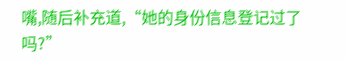嘴,随后补充道,“她的身份信息登记过了吗?”